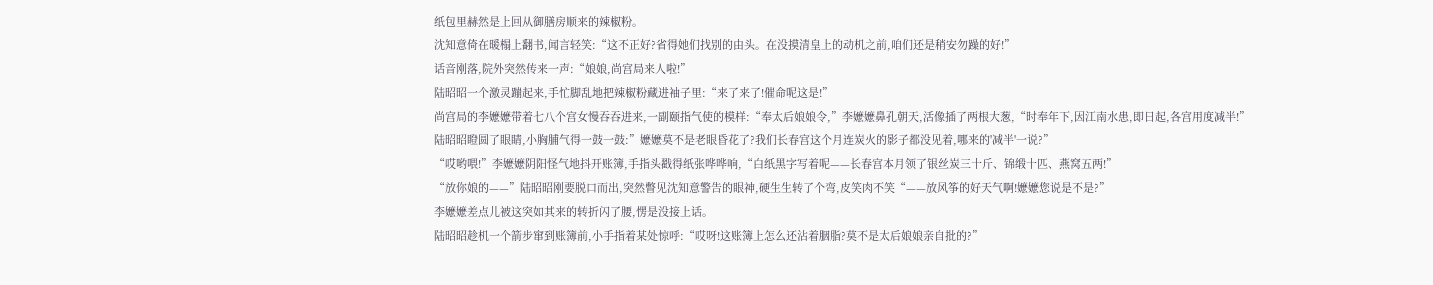纸包里赫然是上回从御膳房顺来的辣椒粉。
沈知意倚在暖榻上翻书,闻言轻笑:“这不正好?省得她们找别的由头。在没摸清皇上的动机之前,咱们还是稍安勿躁的好!”
话音刚落,院外突然传来一声:“娘娘,尚宫局来人啦!”
陆昭昭一个激灵蹦起来,手忙脚乱地把辣椒粉藏进袖子里:“来了来了!催命呢这是!”
尚宫局的李嬷嬷带着七八个宫女慢吞吞进来,一副颐指气使的模样:“奉太后娘娘令,”李嬷嬷鼻孔朝天,活像插了两根大葱,“时奉年下,因江南水患,即日起,各宫用度减半!”
陆昭昭瞪圆了眼睛,小胸脯气得一鼓一鼓:”嬷嬷莫不是老眼昏花了?我们长春宫这个月连炭火的影子都没见着,哪来的'减半'一说?”
“哎哟喂!”李嬷嬷阴阳怪气地抖开账簿,手指头戳得纸张哗哗响,“白纸黑字写着呢——长春宫本月领了银丝炭三十斤、锦缎十匹、燕窝五两!”
“放你娘的——”陆昭昭刚要脱口而出,突然瞥见沈知意警告的眼神,硬生生转了个弯,皮笑肉不笑“——放风筝的好天气啊!嬷嬷您说是不是?”
李嬷嬷差点儿被这突如其来的转折闪了腰,愣是没接上话。
陆昭昭趁机一个箭步窜到账簿前,小手指着某处惊呼:“哎呀!这账簿上怎么还沾着胭脂?莫不是太后娘娘亲自批的?”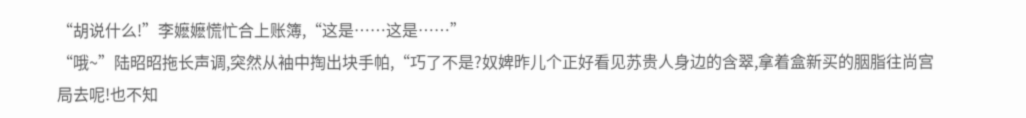“胡说什么!”李嬷嬷慌忙合上账簿,“这是……这是……”
“哦~”陆昭昭拖长声调,突然从袖中掏出块手帕,“巧了不是?奴婢昨儿个正好看见苏贵人身边的含翠,拿着盒新买的胭脂往尚宫局去呢!也不知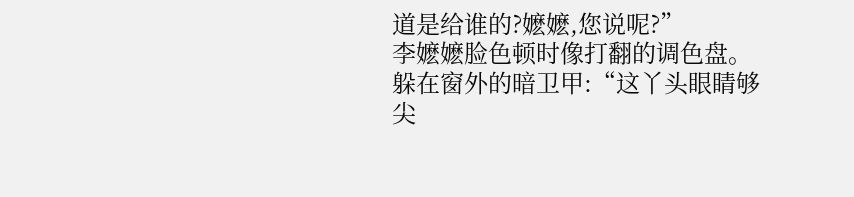道是给谁的?嬷嬷,您说呢?”
李嬷嬷脸色顿时像打翻的调色盘。
躲在窗外的暗卫甲:“这丫头眼睛够尖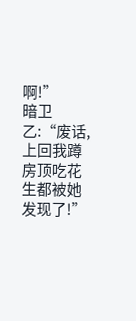啊!”
暗卫乙:“废话,上回我蹲房顶吃花生都被她发现了!”